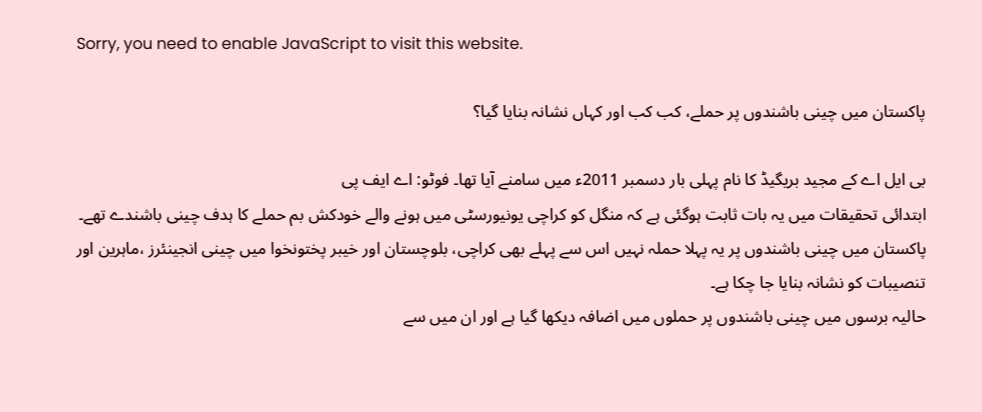Sorry, you need to enable JavaScript to visit this website.

پاکستان میں چینی باشندوں پر حملے، کب کب اور کہاں نشانہ بنایا گیا؟

بی ایل اے کے مجید بریگیڈ کا نام پہلی بار دسمبر 2011ء میں سامنے آیا تھا۔ فوٹو: اے ایف پی
ابتدائی تحقیقات میں یہ بات ثابت ہوگئی ہے کہ منگل کو کراچی یونیورسٹی میں ہونے والے خودکش بم حملے کا ہدف چینی باشندے تھے۔
پاکستان میں چینی باشندوں پر یہ پہلا حملہ نہیں اس سے پہلے بھی کراچی، بلوچستان اور خیبر پختونخوا میں چینی انجینئرز ،ماہرین اور تنصیبات کو نشانہ بنایا جا چکا ہے۔
حالیہ برسوں میں چینی باشندوں پر حملوں میں اضافہ دیکھا گیا ہے اور ان میں سے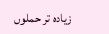زیادہ تر حملوں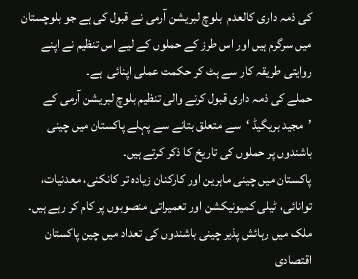کی ذمہ داری کالعدم  بلوچ لبریشن آرمی نے قبول کی ہے جو بلوچستان میں سرگرم ہیں اور اس طرز کے حملوں کے لیے اس تنظیم نے اپنے روایتی طریقہ کار سے ہٹ کر حکمت عملی اپنائی  ہے۔
حملے کی ذمہ داری قبول کرنے والی تنظیم بلوچ لبریشن آرمی کے ’مجید بریگیڈ ‘سے متعلق بتانے سے پہلے پاکستان میں چینی باشندوں پر حملوں کی تاریخ کا ذکر کرتے ہیں۔
پاکستان میں چینی ماہرین اور کارکنان زیادہ تر کانکنی، معدنیات، توانائی، ٹیلی کمیونیکشن اور تعمیراتی منصوبوں پر کام کر رہے ہیں۔ ملک میں رہائش پذیر چینی باشندوں کی تعداد میں چین پاکستان اقتصادی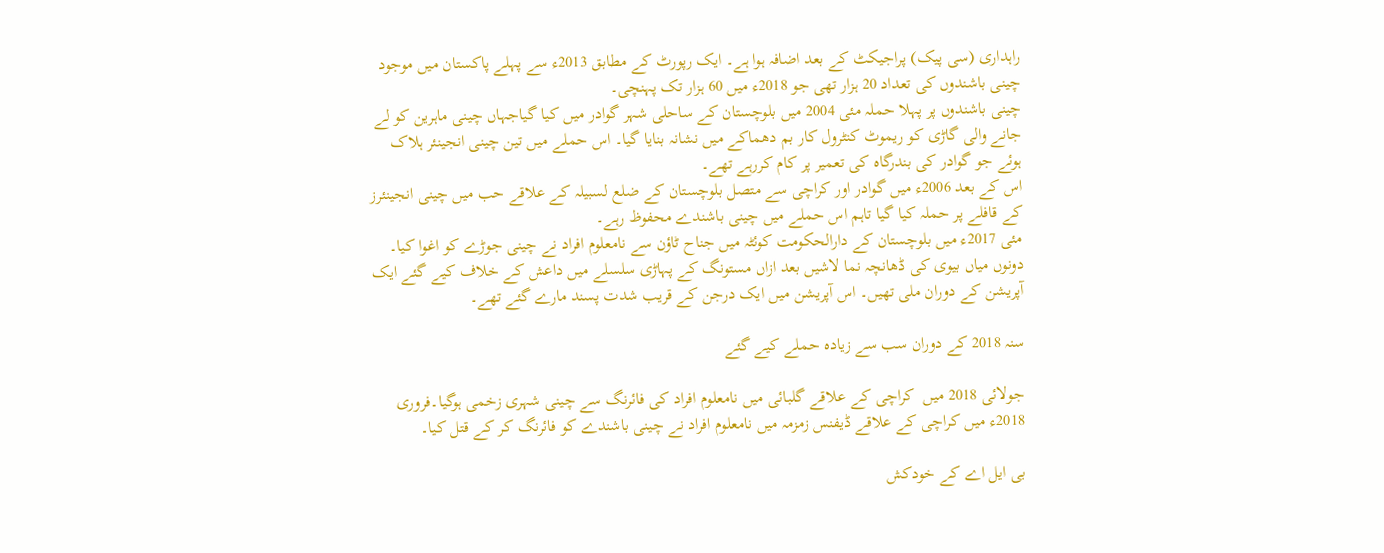راہداری (سی پیک) پراجیکٹ کے بعد اضافہ ہوا ہے۔ ایک رپورٹ کے مطابق 2013ء سے پہلے پاکستان میں موجود چینی باشندوں کی تعداد 20 ہزار تھی جو 2018ء میں 60 ہزار تک پہنچی۔
چینی باشندوں پر پہلا حملہ مئی 2004 میں بلوچستان کے ساحلی شہر گوادر میں کیا گیاجہاں چینی ماہرین کو لے جانے والی گاڑی کو ریموٹ کنٹرول کار بم دھماکے میں نشانہ بنایا گیا۔ اس حملے میں تین چینی انجینئر ہلاک ہوئے جو گوادر کی بندرگاہ کی تعمیر پر کام کررہے تھے۔
اس کے بعد 2006ء میں گوادر اور کراچی سے متصل بلوچستان کے ضلع لسبیلہ کے علاقے حب میں چینی انجینئرز کے قافلے پر حملہ کیا گیا تاہم اس حملے میں چینی باشندے محفوظ رہے۔
مئی 2017ء میں بلوچستان کے دارالحکومت کوئٹہ میں جناح ٹاؤن سے نامعلوم افراد نے چینی جوڑے کو اغوا کیا۔ دونوں میاں بیوی کی ڈھانچہ نما لاشیں بعد ازاں مستونگ کے پہاڑی سلسلے میں داعش کے خلاف کیے گئے ایک آپریشن کے دوران ملی تھیں۔ اس آپریشن میں ایک درجن کے قریب شدت پسند مارے گئے تھے۔

سنہ 2018 کے دوران سب سے زیادہ حملے کیے گئے

جولائی 2018 میں  کراچی کے علاقے گلبائی میں نامعلوم افراد کی فائرنگ سے چینی شہری زخمی ہوگیا۔فروری  2018ء میں کراچی کے علاقے ڈیفنس زمزمہ میں نامعلوم افراد نے چینی باشندے کو فائرنگ کر کے قتل کیا۔

بی ایل اے کے خودکش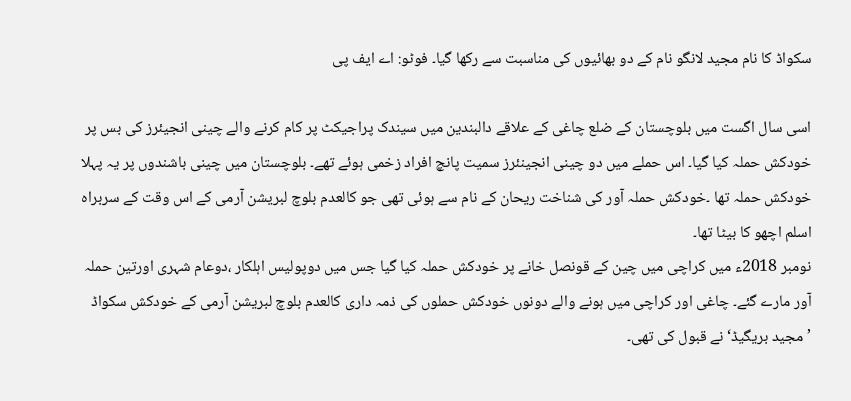سکواڈ کا نام مجید لانگو نام کے دو بھائیوں کی مناسبت سے رکھا گیا۔ فوٹو: اے ایف پی

اسی سال اگست میں بلوچستان کے ضلع چاغی کے علاقے دالبندین میں سیندک پراجیکٹ پر کام کرنے والے چینی انجیئرز کی بس پر  خودکش حملہ کیا گیا۔ اس حملے میں دو چینی انجینئرز سمیت پانچ افراد زخمی ہوئے تھے۔ بلوچستان میں چینی باشندوں پر یہ پہلا خودکش حملہ تھا ۔خودکش حملہ آور کی شناخت ریحان کے نام سے ہوئی تھی جو کالعدم بلوچ لبریشن آرمی کے اس وقت کے سربراہ اسلم اچھو کا بیٹا تھا۔
نومبر 2018ء میں کراچی میں چین کے قونصل خانے پر خودکش حملہ کیا گیا جس میں دوپولیس اہلکار ،دوعام شہری اورتین حملہ آور مارے گئے۔ چاغی اور کراچی میں ہونے والے دونوں خودکش حملوں کی ذمہ داری کالعدم بلوچ لبریشن آرمی کے خودکش سکواڈ ’مجید بریگیڈ‘ نے قبول کی تھی۔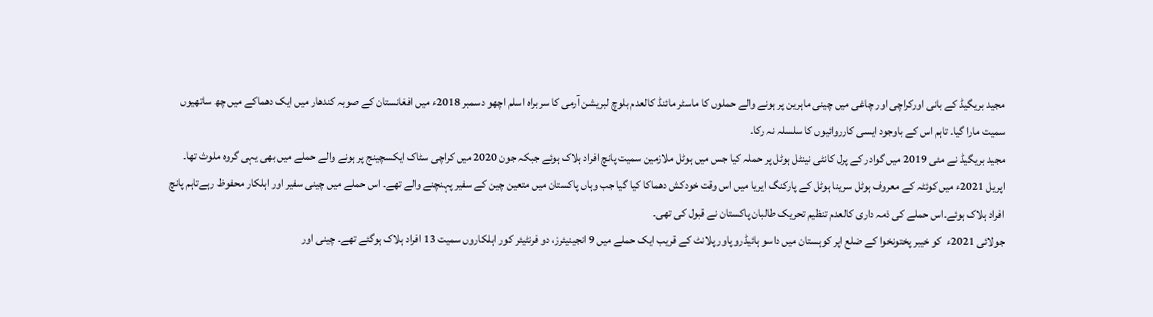مجید بریگیڈ کے بانی اورکراچی اور چاغی میں چینی ماہرین پر ہونے والے حملوں کا ماسٹر مائنڈ کالعدم بلوچ لبریشن آرمی کا سربراہ اسلم اچھو دسمبر 2018ء میں افغانستان کے صوبہ کندھار میں ایک دھماکے میں چھ ساتھیوں سمیت مارا گیا۔ تاہم اس کے باوجود ایسی کارروائیوں کا سلسلہ نہ رکا۔
مجید بریگیڈ نے مئی 2019 میں گوادر کے پرل کانٹی نینٹل ہوٹل پر حملہ کیا جس میں ہوٹل ملازمین سمیت پانچ افراد ہلاک ہوئے جبکہ جون 2020 میں کراچی سٹاک ایکسچینج پر ہونے والے حملے میں بھی یہی گروہ ملوث تھا۔
اپریل 2021ء میں کوئٹہ کے معروف ہوٹل سرینا ہوٹل کے پارکنگ ایریا میں اس وقت خودکش دھماکا کیا گیا جب وہاں پاکستان میں متعین چین کے سفیر پہنچنے والے تھے۔ اس حملے میں چینی سفیر اور اہلکار محفوظ رہےتاہم پانچ افراد ہلاک ہوئے۔اس حملے کی ذمہ داری کالعدم تنظیم تحریک طالبان پاکستان نے قبول کی تھی۔
جولائی 2021ء  کو خیبر پختونخوا کے ضلع اپر کوہستان میں داسو ہائیڈرو پاور پلانٹ کے قریب ایک حملے میں 9 انجینیئرز، دو فرنٹیئر کور اہلکاروں سمیت 13 افراد ہلاک ہوگئے تھے۔ چینی اور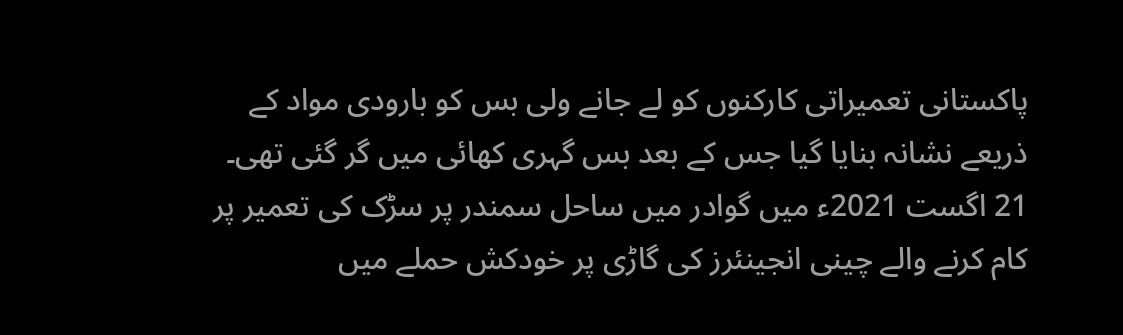پاکستانی تعمیراتی کارکنوں کو لے جانے ولی بس کو بارودی مواد کے ذریعے نشانہ بنایا گیا جس کے بعد بس گہری کھائی میں گر گئی تھی۔
21 اگست 2021ء میں گوادر میں ساحل سمندر پر سڑک کی تعمیر پر کام کرنے والے چینی انجینئرز کی گاڑی پر خودکش حملے میں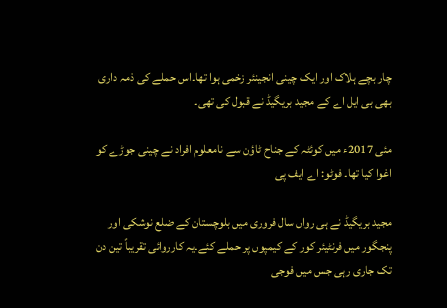چار بچے ہلاک اور ایک چینی انجینئر زخمی ہوا تھا۔اس حملے کی ذمہ داری بھی بی ایل اے کے مجید بریگیڈ نے قبول کی تھی۔

مئی 2017ء میں کوئٹہ کے جناح ٹاؤن سے نامعلوم افراد نے چینی جوڑے کو اغوا کیا تھا۔ فوٹو: اے ایف پی

مجید بریگیڈ نے ہی رواں سال فروری میں بلوچستان کے ضلع نوشکی اور پنجگور میں فرنٹیئر کور کے کیمپوں پر حملے کئے۔یہ کارروائی تقریباً تین دن تک جاری رہی جس میں فوجی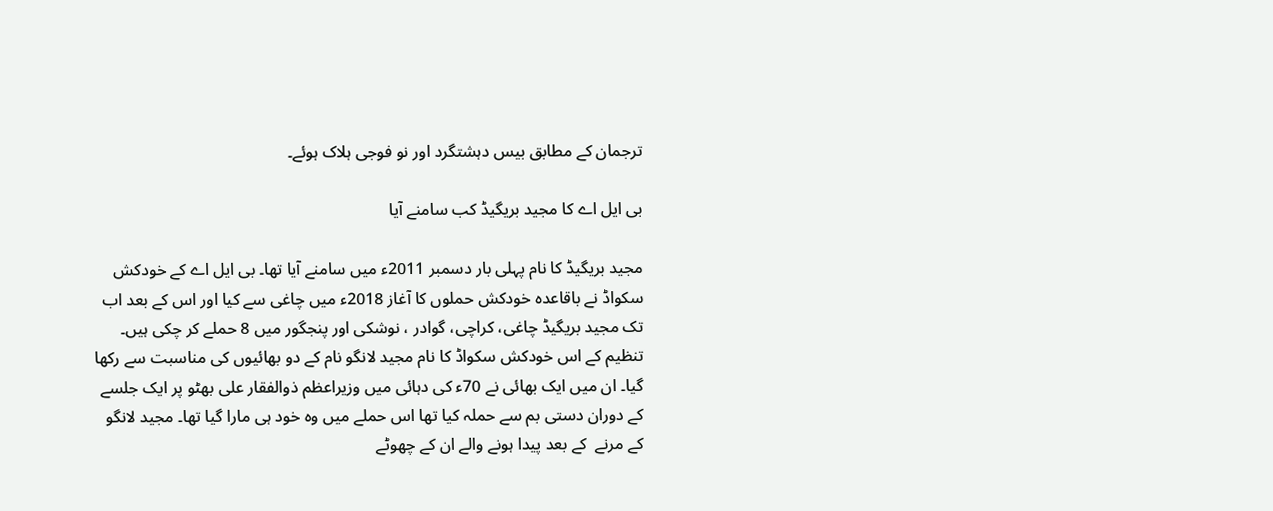ترجمان کے مطابق بیس دہشتگرد اور نو فوجی ہلاک ہوئے۔

بی ایل اے کا مجید بریگیڈ کب سامنے آیا

مجید بریگیڈ کا نام پہلی بار دسمبر 2011ء میں سامنے آیا تھا۔ بی ایل اے کے خودکش سکواڈ نے باقاعدہ خودکش حملوں کا آغاز 2018ء میں چاغی سے کیا اور اس کے بعد اب تک مجید بریگیڈ چاغی، کراچی، گوادر ، نوشکی اور پنجگور میں 8 حملے کر چکی ہیں۔
تنظیم کے اس خودکش سکواڈ کا نام مجید لانگو نام کے دو بھائیوں کی مناسبت سے رکھا گیا۔ ان میں ایک بھائی نے 70ء کی دہائی میں وزیراعظم ذوالفقار علی بھٹو پر ایک جلسے کے دوران دستی بم سے حملہ کیا تھا اس حملے میں وہ خود ہی مارا گیا تھا۔ مجید لانگو کے مرنے  کے بعد پیدا ہونے والے ان کے چھوٹے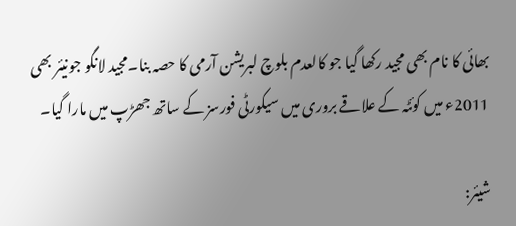بھائی کا نام بھی مجید رکھا گیا جو کالعدم بلوچ لبریشن آرمی کا حصہ بنا۔مجید لانگو جونیئر بھی 2011ء میں کوئٹہ کے علاقے بروری میں سیکورٹی فورسز کے ساتھ جھڑپ میں مارا گیا۔

شیئر: